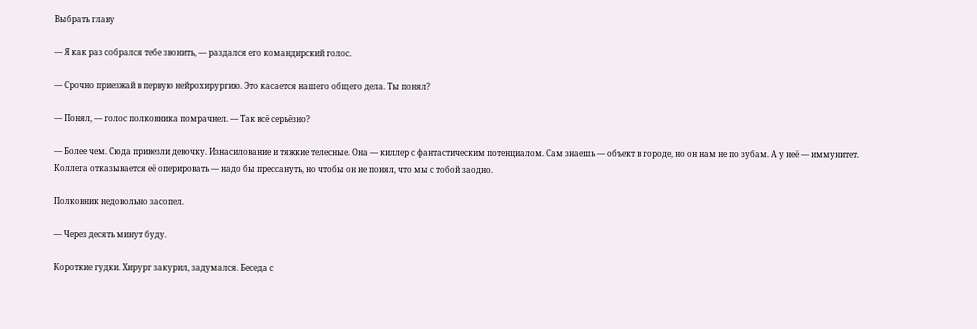Выбрать главу

— Я как раз собрался тебе звонить, — раздался его командирский голос.

— Срочно приезжай в первую нейрохирургию. Это касается нашего общего дела. Ты понял?

— Понял, — голос полковника помрачнел. — Так всё серьёзно?

— Более чем. Сюда привезли девочку. Изнасилование и тяжкие телесные. Она — киллер с фантастическим потенциалом. Сам знаешь — объект в городе, но он нам не по зубам. А у неё — иммунитет. Коллега отказывается её оперировать — надо бы прессануть, но чтобы он не понял, что мы с тобой заодно.

Полковник недовольно засопел.

— Через десять минут буду.

Короткие гудки. Хирург закурил, задумался. Беседа с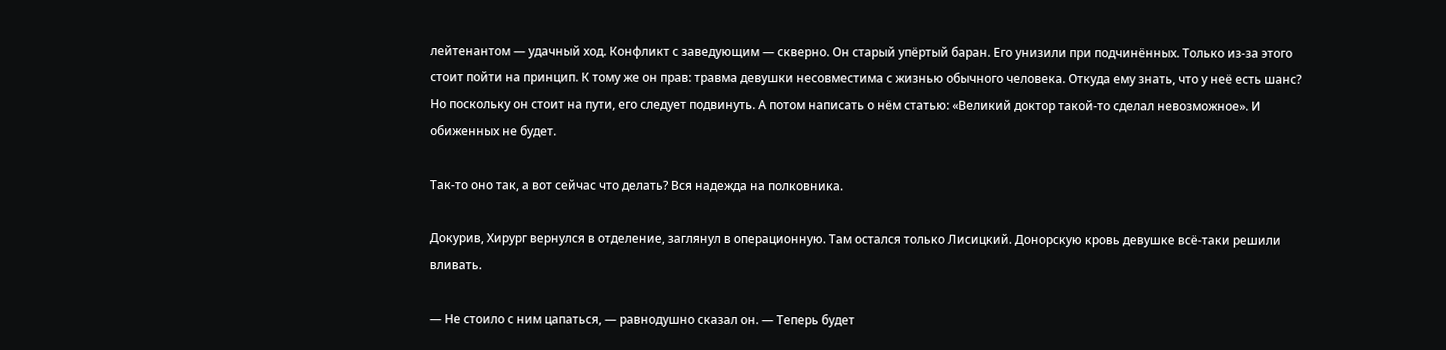лейтенантом — удачный ход. Конфликт с заведующим — скверно. Он старый упёртый баран. Его унизили при подчинённых. Только из-за этого стоит пойти на принцип. К тому же он прав: травма девушки несовместима с жизнью обычного человека. Откуда ему знать, что у неё есть шанс? Но поскольку он стоит на пути, его следует подвинуть. А потом написать о нём статью: «Великий доктор такой-то сделал невозможное». И обиженных не будет.

Так-то оно так, а вот сейчас что делать? Вся надежда на полковника.

Докурив, Хирург вернулся в отделение, заглянул в операционную. Там остался только Лисицкий. Донорскую кровь девушке всё-таки решили вливать.

— Не стоило с ним цапаться, — равнодушно сказал он. — Теперь будет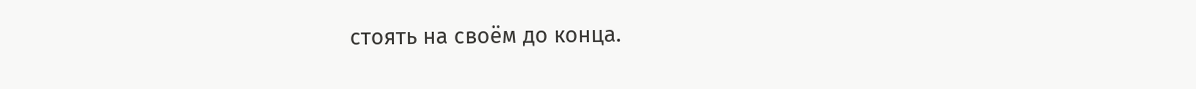стоять на своём до конца.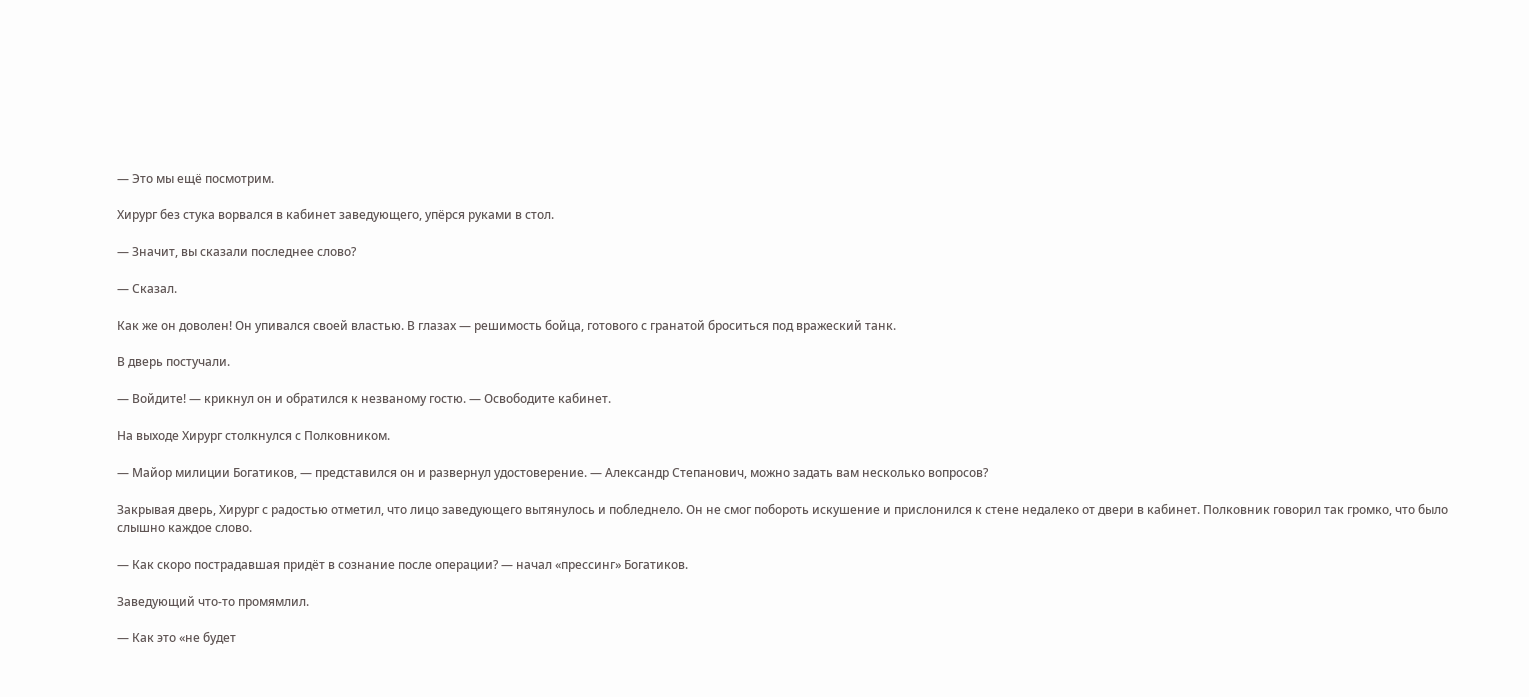— Это мы ещё посмотрим.

Хирург без стука ворвался в кабинет заведующего, упёрся руками в стол.

— Значит, вы сказали последнее слово?

— Сказал.

Как же он доволен! Он упивался своей властью. В глазах — решимость бойца, готового с гранатой броситься под вражеский танк.

В дверь постучали.

— Войдите! — крикнул он и обратился к незваному гостю. — Освободите кабинет.

На выходе Хирург столкнулся с Полковником.

— Майор милиции Богатиков, — представился он и развернул удостоверение. — Александр Степанович, можно задать вам несколько вопросов?

Закрывая дверь, Хирург с радостью отметил, что лицо заведующего вытянулось и побледнело. Он не смог побороть искушение и прислонился к стене недалеко от двери в кабинет. Полковник говорил так громко, что было слышно каждое слово.

— Как скоро пострадавшая придёт в сознание после операции? — начал «прессинг» Богатиков.

Заведующий что-то промямлил.

— Как это «не будет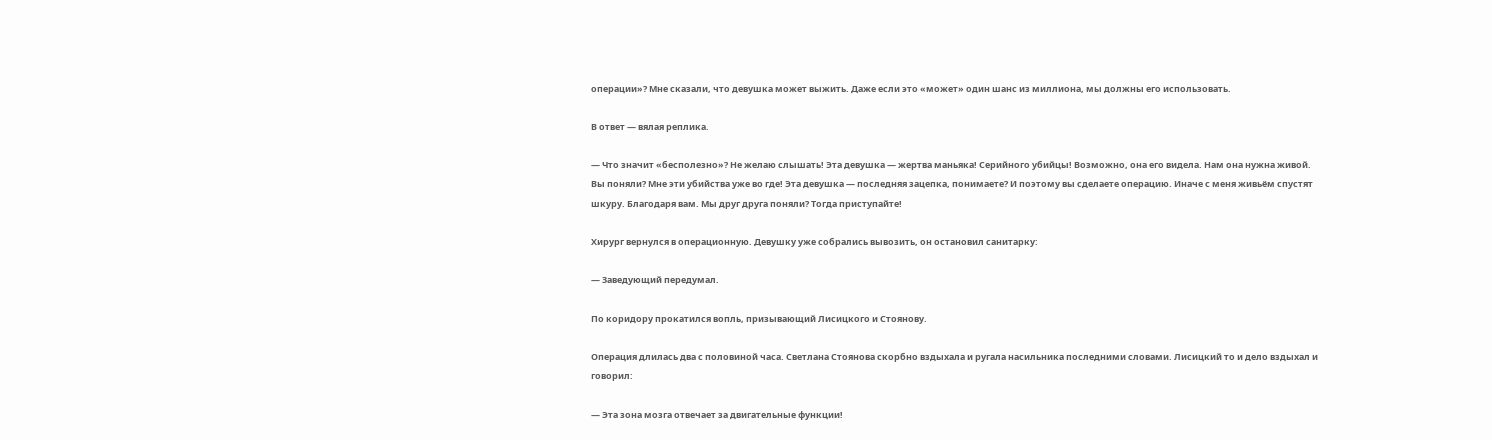операции»? Мне сказали, что девушка может выжить. Даже если это «может» один шанс из миллиона, мы должны его использовать.

В ответ — вялая реплика.

— Что значит «бесполезно»? Не желаю слышать! Эта девушка — жертва маньяка! Серийного убийцы! Возможно, она его видела. Нам она нужна живой. Вы поняли? Мне эти убийства уже во где! Эта девушка — последняя зацепка, понимаете? И поэтому вы сделаете операцию. Иначе с меня живьём спустят шкуру. Благодаря вам. Мы друг друга поняли? Тогда приступайте!

Хирург вернулся в операционную. Девушку уже собрались вывозить, он остановил санитарку:

— Заведующий передумал.

По коридору прокатился вопль, призывающий Лисицкого и Стоянову.

Операция длилась два с половиной часа. Светлана Стоянова скорбно вздыхала и ругала насильника последними словами. Лисицкий то и дело вздыхал и говорил:

— Эта зона мозга отвечает за двигательные функции!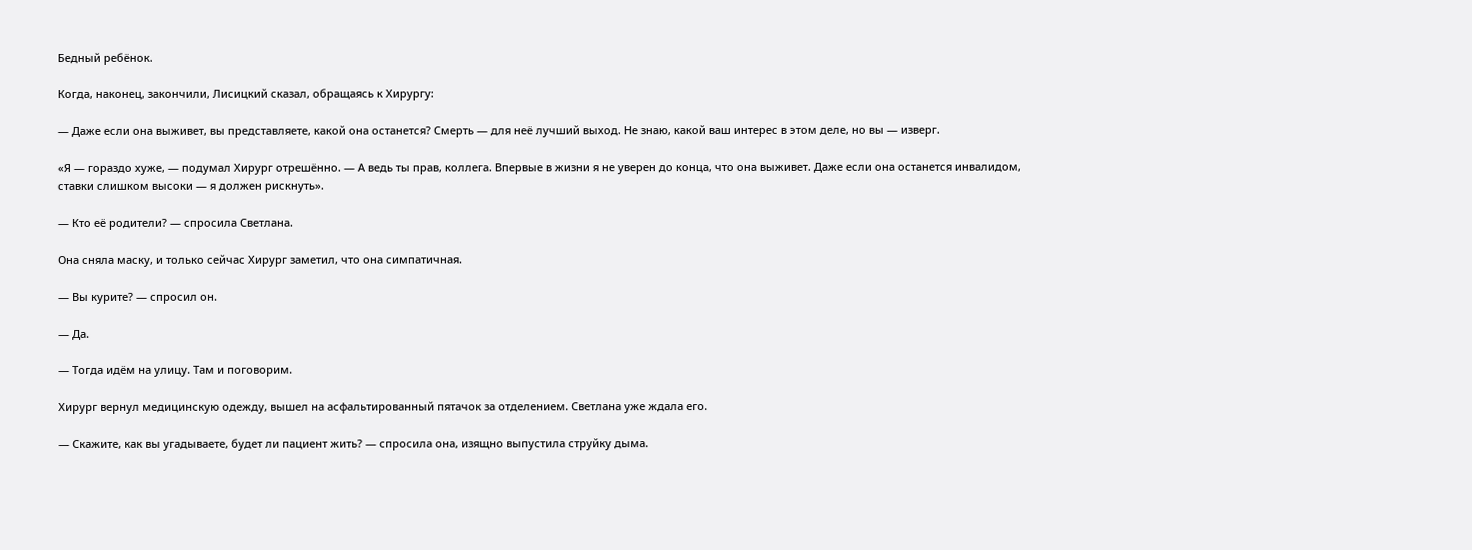Бедный ребёнок.

Когда, наконец, закончили, Лисицкий сказал, обращаясь к Хирургу:

— Даже если она выживет, вы представляете, какой она останется? Смерть — для неё лучший выход. Не знаю, какой ваш интерес в этом деле, но вы — изверг.

«Я — гораздо хуже, — подумал Хирург отрешённо. — А ведь ты прав, коллега. Впервые в жизни я не уверен до конца, что она выживет. Даже если она останется инвалидом, ставки слишком высоки — я должен рискнуть».

— Кто её родители? — спросила Светлана.

Она сняла маску, и только сейчас Хирург заметил, что она симпатичная.

— Вы курите? — спросил он.

— Да.

— Тогда идём на улицу. Там и поговорим.

Хирург вернул медицинскую одежду, вышел на асфальтированный пятачок за отделением. Светлана уже ждала его.

— Скажите, как вы угадываете, будет ли пациент жить? — спросила она, изящно выпустила струйку дыма.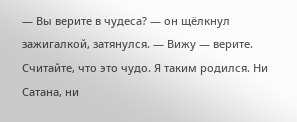— Вы верите в чудеса? — он щёлкнул зажигалкой, затянулся. — Вижу — верите. Считайте, что это чудо. Я таким родился. Ни Сатана, ни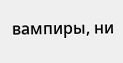вампиры, ни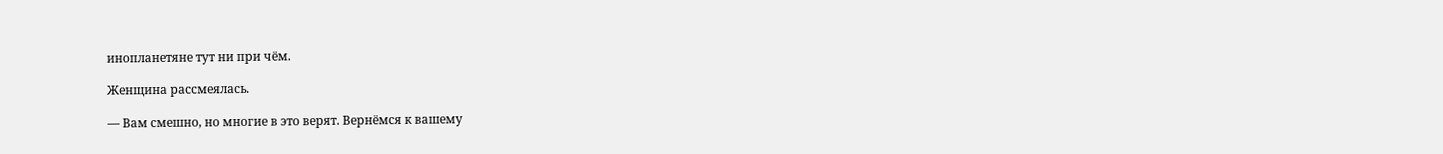инопланетяне тут ни при чём.

Женщина рассмеялась.

— Вам смешно, но многие в это верят. Вернёмся к вашему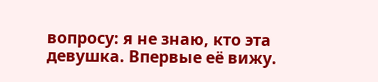вопросу: я не знаю, кто эта девушка. Впервые её вижу.